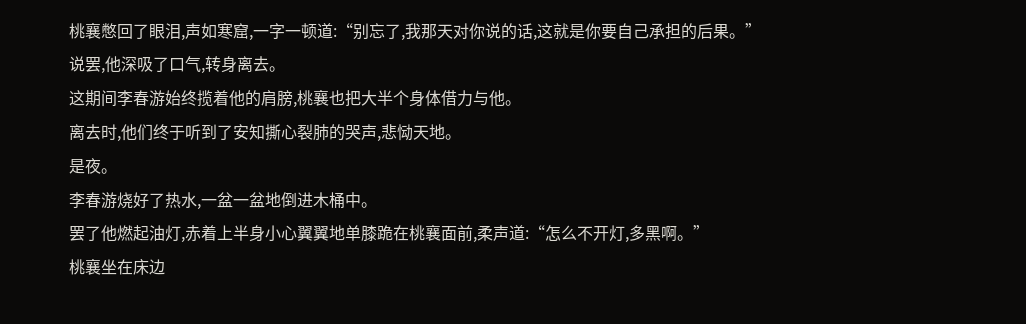桃襄憋回了眼泪,声如寒窟,一字一顿道:“别忘了,我那天对你说的话,这就是你要自己承担的后果。”
说罢,他深吸了口气,转身离去。
这期间李春游始终揽着他的肩膀,桃襄也把大半个身体借力与他。
离去时,他们终于听到了安知撕心裂肺的哭声,悲恸天地。
是夜。
李春游烧好了热水,一盆一盆地倒进木桶中。
罢了他燃起油灯,赤着上半身小心翼翼地单膝跪在桃襄面前,柔声道:“怎么不开灯,多黑啊。”
桃襄坐在床边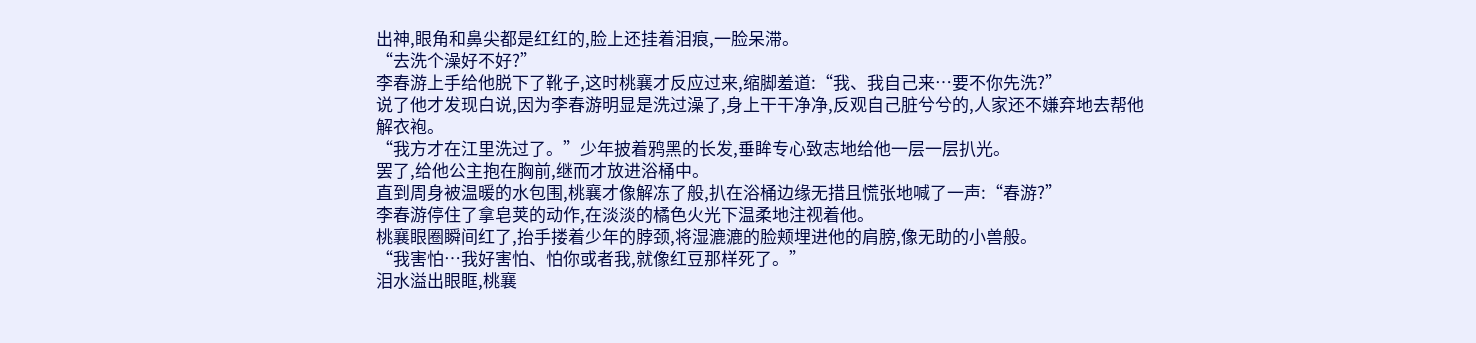出神,眼角和鼻尖都是红红的,脸上还挂着泪痕,一脸呆滞。
“去洗个澡好不好?”
李春游上手给他脱下了靴子,这时桃襄才反应过来,缩脚羞道:“我、我自己来…要不你先洗?”
说了他才发现白说,因为李春游明显是洗过澡了,身上干干净净,反观自己脏兮兮的,人家还不嫌弃地去帮他解衣袍。
“我方才在江里洗过了。”少年披着鸦黑的长发,垂眸专心致志地给他一层一层扒光。
罢了,给他公主抱在胸前,继而才放进浴桶中。
直到周身被温暖的水包围,桃襄才像解冻了般,扒在浴桶边缘无措且慌张地喊了一声:“春游?”
李春游停住了拿皂荚的动作,在淡淡的橘色火光下温柔地注视着他。
桃襄眼圈瞬间红了,抬手搂着少年的脖颈,将湿漉漉的脸颊埋进他的肩膀,像无助的小兽般。
“我害怕…我好害怕、怕你或者我,就像红豆那样死了。”
泪水溢出眼眶,桃襄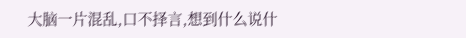大脑一片混乱,口不择言,想到什么说什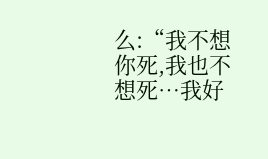么:“我不想你死,我也不想死…我好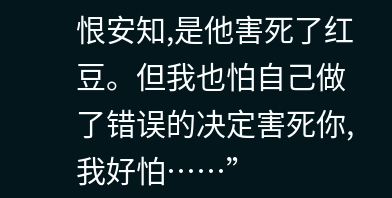恨安知,是他害死了红豆。但我也怕自己做了错误的决定害死你,我好怕……”